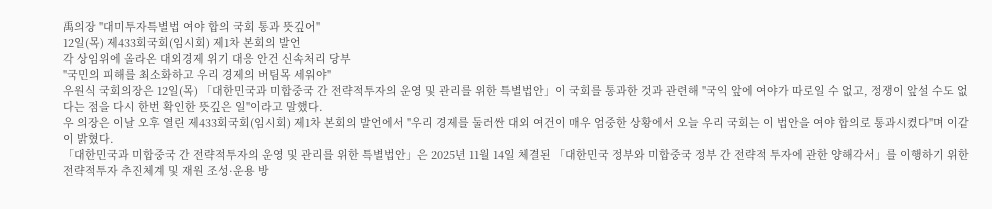禹의장 "대미투자특별법 여야 합의 국회 통과 뜻깊어"
12일(목) 제433회국회(임시회) 제1차 본회의 발언
각 상임위에 올라온 대외경제 위기 대응 안건 신속처리 당부
"국민의 피해를 최소화하고 우리 경제의 버팀목 세워야"
우원식 국회의장은 12일(목) 「대한민국과 미합중국 간 전략적투자의 운영 및 관리를 위한 특별법안」이 국회를 통과한 것과 관련해 "국익 앞에 여야가 따로일 수 없고, 정쟁이 앞설 수도 없다는 점을 다시 한번 확인한 뜻깊은 일"이라고 말했다.
우 의장은 이날 오후 열린 제433회국회(임시회) 제1차 본회의 발언에서 "우리 경제를 둘러싼 대외 여건이 매우 엄중한 상황에서 오늘 우리 국회는 이 법안을 여야 합의로 통과시켰다"며 이같이 밝혔다.
「대한민국과 미합중국 간 전략적투자의 운영 및 관리를 위한 특별법안」은 2025년 11월 14일 체결된 「대한민국 정부와 미합중국 정부 간 전략적 투자에 관한 양해각서」를 이행하기 위한 전략적투자 추진체계 및 재원 조성·운용 방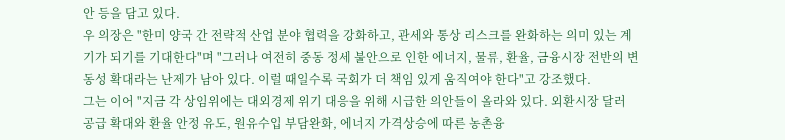안 등을 담고 있다.
우 의장은 "한미 양국 간 전략적 산업 분야 협력을 강화하고, 관세와 통상 리스크를 완화하는 의미 있는 계기가 되기를 기대한다"며 "그러나 여전히 중동 정세 불안으로 인한 에너지, 물류, 환율, 금융시장 전반의 변동성 확대라는 난제가 남아 있다. 이럴 때일수록 국회가 더 책임 있게 움직여야 한다"고 강조했다.
그는 이어 "지금 각 상임위에는 대외경제 위기 대응을 위해 시급한 의안들이 올라와 있다. 외환시장 달러 공급 확대와 환율 안정 유도, 원유수입 부담완화, 에너지 가격상승에 따른 농촌융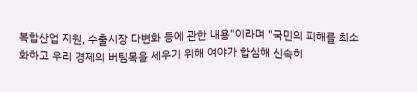복합산업 지원, 수출시장 다변화 등에 관한 내용"이라며 "국민의 피해를 최소화하고 우리 경제의 버팀목을 세우기 위해 여야가 합심해 신속히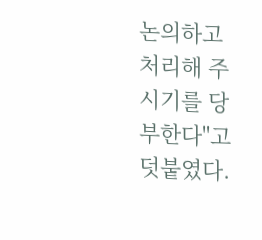논의하고 처리해 주시기를 당부한다"고 덧붙였다.